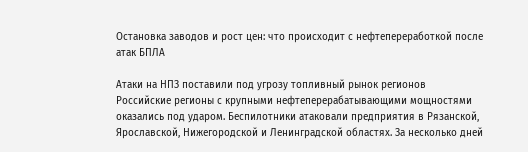Остановка заводов и рост цен: что происходит с нефтепереработкой после атак БПЛА

Атаки на НПЗ поставили под угрозу топливный рынок регионов
Российские регионы с крупными нефтеперерабатывающими мощностями оказались под ударом. Беспилотники атаковали предприятия в Рязанской, Ярославской, Нижегородской и Ленинградской областях. За несколько дней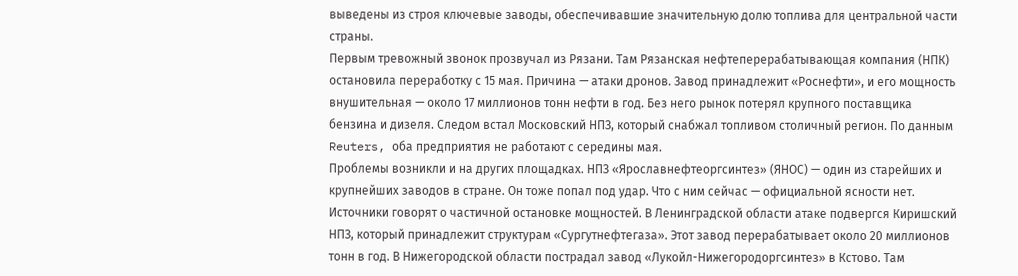выведены из строя ключевые заводы, обеспечивавшие значительную долю топлива для центральной части страны.
Первым тревожный звонок прозвучал из Рязани. Там Рязанская нефтеперерабатывающая компания (НПК) остановила переработку с 15 мая. Причина — атаки дронов. Завод принадлежит «Роснефти», и его мощность внушительная — около 17 миллионов тонн нефти в год. Без него рынок потерял крупного поставщика бензина и дизеля. Следом встал Московский НПЗ, который снабжал топливом столичный регион. По данным Reuters, оба предприятия не работают с середины мая.
Проблемы возникли и на других площадках. НПЗ «Ярославнефтеоргсинтез» (ЯНОС) — один из старейших и крупнейших заводов в стране. Он тоже попал под удар. Что с ним сейчас — официальной ясности нет. Источники говорят о частичной остановке мощностей. В Ленинградской области атаке подвергся Киришский НПЗ, который принадлежит структурам «Сургутнефтегаза». Этот завод перерабатывает около 20 миллионов тонн в год. В Нижегородской области пострадал завод «Лукойл-Нижегородоргсинтез» в Кстово. Там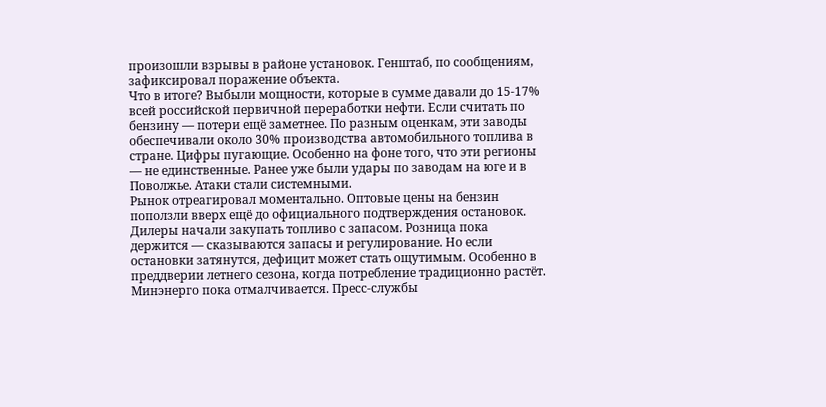произошли взрывы в районе установок. Генштаб, по сообщениям, зафиксировал поражение объекта.
Что в итоге? Выбыли мощности, которые в сумме давали до 15-17% всей российской первичной переработки нефти. Если считать по бензину — потери ещё заметнее. По разным оценкам, эти заводы обеспечивали около 30% производства автомобильного топлива в стране. Цифры пугающие. Особенно на фоне того, что эти регионы — не единственные. Ранее уже были удары по заводам на юге и в Поволжье. Атаки стали системными.
Рынок отреагировал моментально. Оптовые цены на бензин поползли вверх ещё до официального подтверждения остановок. Дилеры начали закупать топливо с запасом. Розница пока держится — сказываются запасы и регулирование. Но если остановки затянутся, дефицит может стать ощутимым. Особенно в преддверии летнего сезона, когда потребление традиционно растёт.
Минэнерго пока отмалчивается. Пресс-службы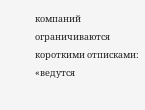компаний ограничиваются короткими отписками: «ведутся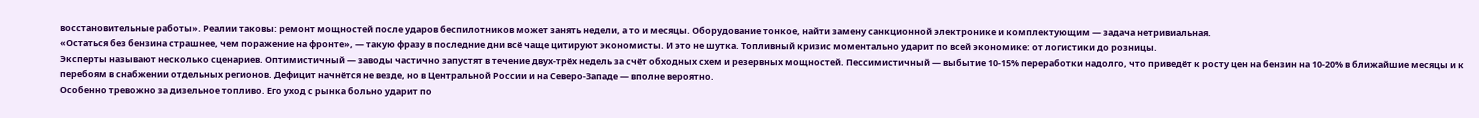восстановительные работы». Реалии таковы: ремонт мощностей после ударов беспилотников может занять недели, а то и месяцы. Оборудование тонкое, найти замену санкционной электронике и комплектующим — задача нетривиальная.
«Остаться без бензина страшнее, чем поражение на фронте», — такую фразу в последние дни всё чаще цитируют экономисты. И это не шутка. Топливный кризис моментально ударит по всей экономике: от логистики до розницы.
Эксперты называют несколько сценариев. Оптимистичный — заводы частично запустят в течение двух-трёх недель за счёт обходных схем и резервных мощностей. Пессимистичный — выбытие 10-15% переработки надолго, что приведёт к росту цен на бензин на 10-20% в ближайшие месяцы и к перебоям в снабжении отдельных регионов. Дефицит начнётся не везде, но в Центральной России и на Северо-Западе — вполне вероятно.
Особенно тревожно за дизельное топливо. Его уход с рынка больно ударит по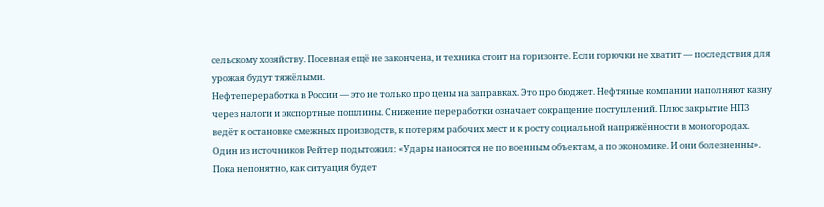сельскому хозяйству. Посевная ещё не закончена, и техника стоит на горизонте. Если горючки не хватит — последствия для урожая будут тяжёлыми.
Нефтепереработка в России — это не только про цены на заправках. Это про бюджет. Нефтяные компании наполняют казну через налоги и экспортные пошлины. Снижение переработки означает сокращение поступлений. Плюс закрытие НПЗ ведёт к остановке смежных производств, к потерям рабочих мест и к росту социальной напряжённости в моногородах.
Один из источников Рейтер подытожил: «Удары наносятся не по военным объектам, а по экономике. И они болезненны».
Пока непонятно, как ситуация будет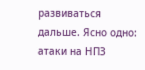развиваться дальше. Ясно одно: атаки на НПЗ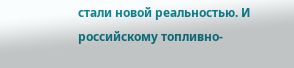стали новой реальностью. И российскому топливно-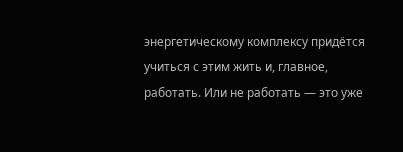энергетическому комплексу придётся учиться с этим жить и, главное, работать. Или не работать — это уже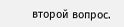второй вопрос.